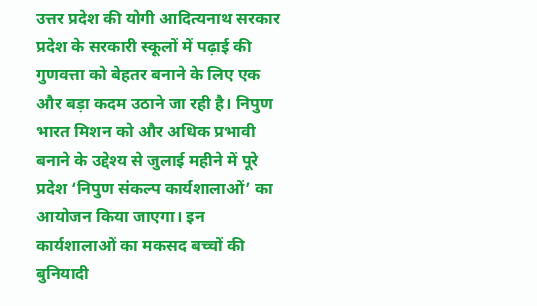उत्तर प्रदेश की योगी आदित्यनाथ सरकार प्रदेश के सरकारी स्कूलों में पढ़ाई की गुणवत्ता को बेहतर बनाने के लिए एक और बड़ा कदम उठाने जा रही है। निपुण भारत मिशन को और अधिक प्रभावी बनाने के उद्देश्य से जुलाई महीने में पूरे प्रदेश ‘निपुण संकल्प कार्यशालाओं’ का आयोजन किया जाएगा। इन कार्यशालाओं का मकसद बच्चों की बुनियादी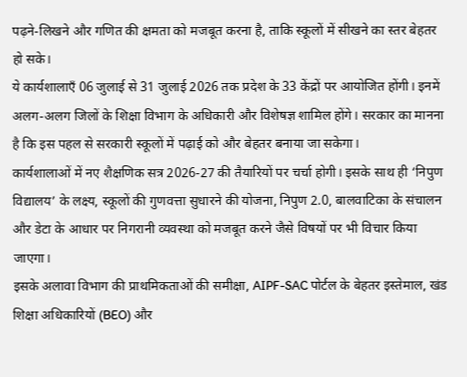पढ़ने-लिखने और गणित की क्षमता को मजबूत करना है, ताकि स्कूलों में सीखने का स्तर बेहतर हो सके।
ये कार्यशालाएँ 06 जुलाई से 31 जुलाई 2026 तक प्रदेश के 33 केंद्रों पर आयोजित होंगी। इनमें अलग-अलग जिलों के शिक्षा विभाग के अधिकारी और विशेषज्ञ शामिल होंगे। सरकार का मानना है कि इस पहल से सरकारी स्कूलों में पढ़ाई को और बेहतर बनाया जा सकेगा।
कार्यशालाओं में नए शैक्षणिक सत्र 2026-27 की तैयारियों पर चर्चा होगी। इसके साथ ही ‘निपुण विद्यालय’ के लक्ष्य, स्कूलों की गुणवत्ता सुधारने की योजना, निपुण 2.0, बालवाटिका के संचालन और डेटा के आधार पर निगरानी व्यवस्था को मजबूत करने जैसे विषयों पर भी विचार किया जाएगा।
इसके अलावा विभाग की प्राथमिकताओं की समीक्षा, AIPF-SAC पोर्टल के बेहतर इस्तेमाल, खंड शिक्षा अधिकारियों (BEO) और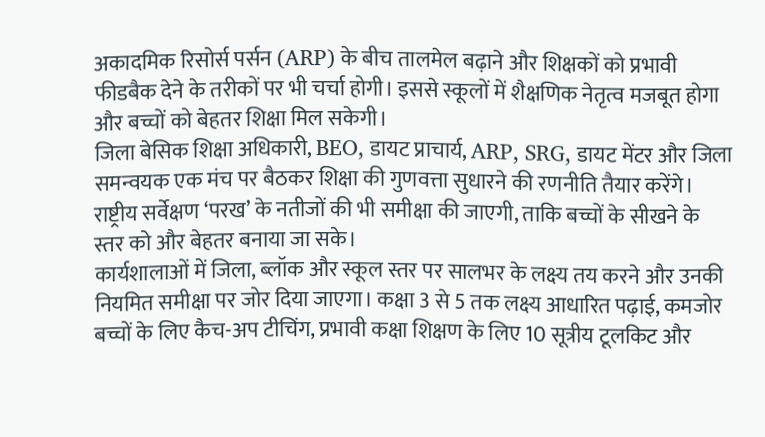अकादमिक रिसोर्स पर्सन (ARP) के बीच तालमेल बढ़ाने और शिक्षकों को प्रभावी फीडबैक देने के तरीकों पर भी चर्चा होगी। इससे स्कूलों में शैक्षणिक नेतृत्व मजबूत होगा और बच्चों को बेहतर शिक्षा मिल सकेगी।
जिला बेसिक शिक्षा अधिकारी, BEO, डायट प्राचार्य, ARP, SRG, डायट मेंटर और जिला समन्वयक एक मंच पर बैठकर शिक्षा की गुणवत्ता सुधारने की रणनीति तैयार करेंगे। राष्ट्रीय सर्वेक्षण ‘परख’ के नतीजों की भी समीक्षा की जाएगी, ताकि बच्चों के सीखने के स्तर को और बेहतर बनाया जा सके।
कार्यशालाओं में जिला, ब्लॉक और स्कूल स्तर पर सालभर के लक्ष्य तय करने और उनकी नियमित समीक्षा पर जोर दिया जाएगा। कक्षा 3 से 5 तक लक्ष्य आधारित पढ़ाई, कमजोर बच्चों के लिए कैच-अप टीचिंग, प्रभावी कक्षा शिक्षण के लिए 10 सूत्रीय टूलकिट और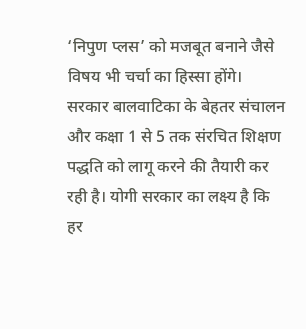‘निपुण प्लस’ को मजबूत बनाने जैसे विषय भी चर्चा का हिस्सा होंगे।
सरकार बालवाटिका के बेहतर संचालन और कक्षा 1 से 5 तक संरचित शिक्षण पद्धति को लागू करने की तैयारी कर रही है। योगी सरकार का लक्ष्य है कि हर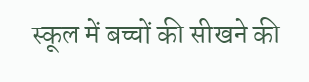स्कूल में बच्चों की सीखने की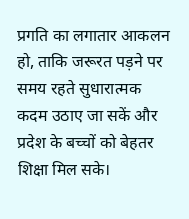प्रगति का लगातार आकलन हो, ताकि जरूरत पड़ने पर समय रहते सुधारात्मक कदम उठाए जा सकें और प्रदेश के बच्चों को बेहतर शिक्षा मिल सके।